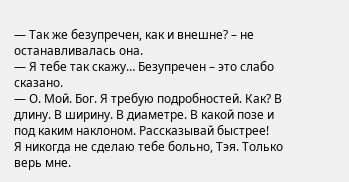— Так же безупречен, как и внешне? – не останавливалась она.
— Я тебе так скажу… Безупречен – это слабо сказано.
— О. Мой. Бог. Я требую подробностей. Как? В длину. В ширину. В диаметре. В какой позе и под каким наклоном. Рассказывай быстрее!
Я никогда не сделаю тебе больно, Тэя. Только верь мне.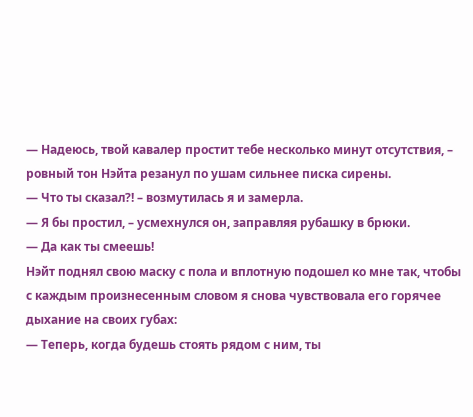— Надеюсь, твой кавалер простит тебе несколько минут отсутствия, – ровный тон Нэйта резанул по ушам сильнее писка сирены.
— Что ты сказал?! – возмутилась я и замерла.
— Я бы простил, – усмехнулся он, заправляя рубашку в брюки.
— Да как ты смеешь!
Нэйт поднял свою маску с пола и вплотную подошел ко мне так, чтобы с каждым произнесенным словом я снова чувствовала его горячее дыхание на своих губах:
— Теперь, когда будешь стоять рядом с ним, ты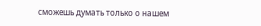сможешь думать только о нашем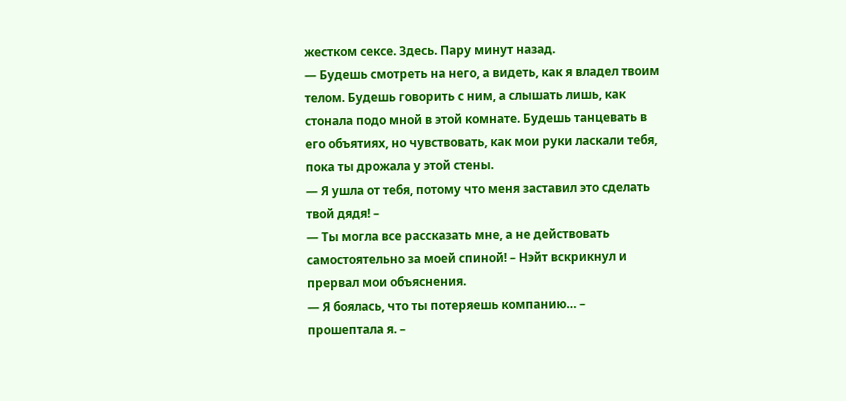жестком сексе. Здесь. Пару минут назад.
— Будешь смотреть на него, а видеть, как я владел твоим телом. Будешь говорить с ним, а слышать лишь, как стонала подо мной в этой комнате. Будешь танцевать в его объятиях, но чувствовать, как мои руки ласкали тебя, пока ты дрожала у этой стены.
— Я ушла от тебя, потому что меня заставил это сделать твой дядя! –
— Ты могла все рассказать мне, а не действовать самостоятельно за моей спиной! – Нэйт вскрикнул и прервал мои объяснения.
— Я боялась, что ты потеряешь компанию… – прошептала я. –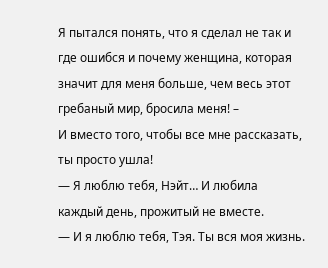Я пытался понять, что я сделал не так и где ошибся и почему женщина, которая значит для меня больше, чем весь этот гребаный мир, бросила меня! –
И вместо того, чтобы все мне рассказать, ты просто ушла!
— Я люблю тебя, Нэйт… И любила каждый день, прожитый не вместе.
— И я люблю тебя, Тэя. Ты вся моя жизнь.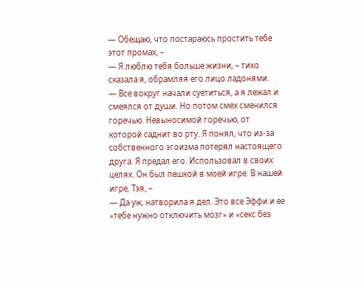— Обещаю, что постараюсь простить тебе этот промах, –
— Я люблю тебя больше жизни, – тихо сказала я, обрамляя его лицо ладонями.
— Все вокруг начали суетиться, а я лежал и смеялся от души. Но потом смех сменился горечью. Невыносимой горечью, от которой саднит во рту. Я понял, что из-за собственного эгоизма потерял настоящего друга. Я предал его. Использовал в своих целях. Он был пешкой в моей игре. В нашей игре, Тэя, –
— Да уж, натворила я дел. Это все Эффи и ее «тебе нужно отключить мозг» и «секс без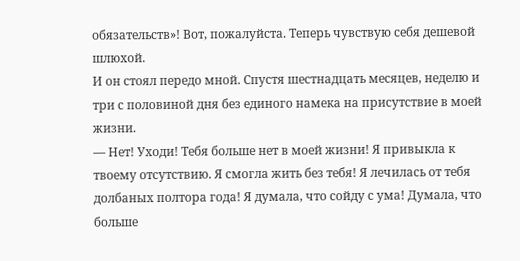обязательств»! Вот, пожалуйста. Теперь чувствую себя дешевой шлюхой.
И он стоял передо мной. Спустя шестнадцать месяцев, неделю и три с половиной дня без единого намека на присутствие в моей жизни.
— Нет! Уходи! Тебя больше нет в моей жизни! Я привыкла к твоему отсутствию. Я смогла жить без тебя! Я лечилась от тебя долбаных полтора года! Я думала, что сойду с ума! Думала, что больше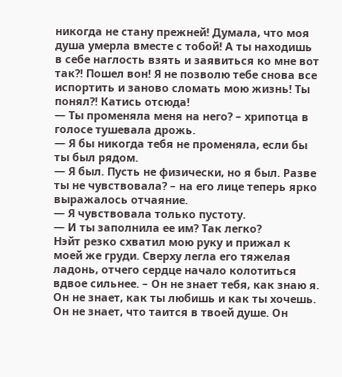никогда не стану прежней! Думала, что моя душа умерла вместе с тобой! А ты находишь в себе наглость взять и заявиться ко мне вот так?! Пошел вон! Я не позволю тебе снова все испортить и заново сломать мою жизнь! Ты понял?! Катись отсюда!
— Ты променяла меня на него? – хрипотца в голосе тушевала дрожь.
— Я бы никогда тебя не променяла, если бы ты был рядом.
— Я был. Пусть не физически, но я был. Разве ты не чувствовала? – на его лице теперь ярко выражалось отчаяние.
— Я чувствовала только пустоту.
— И ты заполнила ее им? Так легко?
Нэйт резко схватил мою руку и прижал к моей же груди. Сверху легла его тяжелая ладонь, отчего сердце начало колотиться вдвое сильнее. – Он не знает тебя, как знаю я. Он не знает, как ты любишь и как ты хочешь. Он не знает, что таится в твоей душе. Он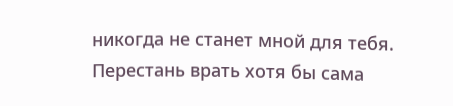никогда не станет мной для тебя. Перестань врать хотя бы сама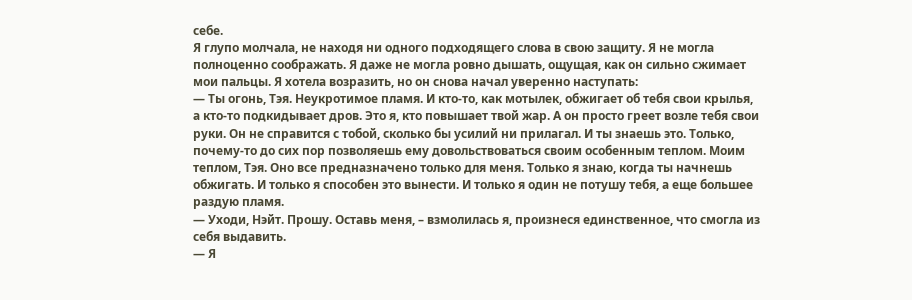себе.
Я глупо молчала, не находя ни одного подходящего слова в свою защиту. Я не могла полноценно соображать. Я даже не могла ровно дышать, ощущая, как он сильно сжимает мои пальцы. Я хотела возразить, но он снова начал уверенно наступать:
— Ты огонь, Тэя. Неукротимое пламя. И кто-то, как мотылек, обжигает об тебя свои крылья, а кто-то подкидывает дров. Это я, кто повышает твой жар. А он просто греет возле тебя свои руки. Он не справится с тобой, сколько бы усилий ни прилагал. И ты знаешь это. Только, почему-то до сих пор позволяешь ему довольствоваться своим особенным теплом. Моим теплом, Тэя. Оно все предназначено только для меня. Только я знаю, когда ты начнешь обжигать. И только я способен это вынести. И только я один не потушу тебя, а еще большее раздую пламя.
— Уходи, Нэйт. Прошу. Оставь меня, – взмолилась я, произнеся единственное, что смогла из себя выдавить.
— Я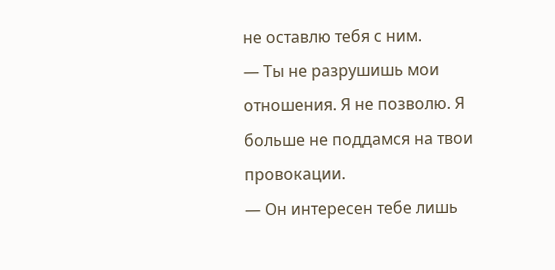не оставлю тебя с ним.
— Ты не разрушишь мои отношения. Я не позволю. Я больше не поддамся на твои провокации.
— Он интересен тебе лишь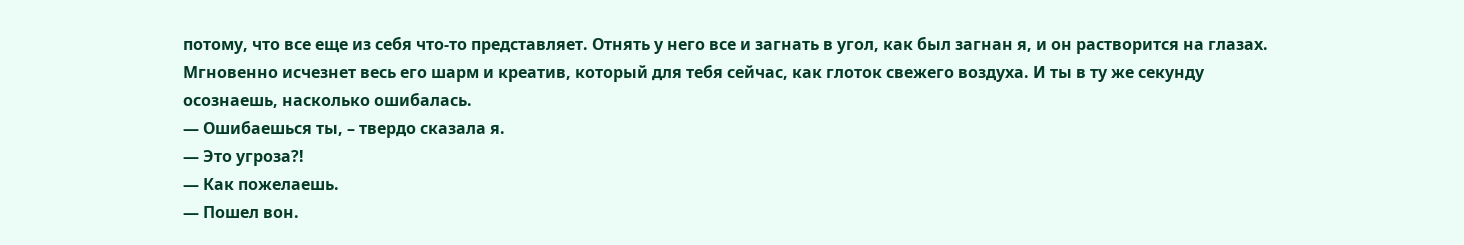потому, что все еще из себя что-то представляет. Отнять у него все и загнать в угол, как был загнан я, и он растворится на глазах. Мгновенно исчезнет весь его шарм и креатив, который для тебя сейчас, как глоток свежего воздуха. И ты в ту же секунду осознаешь, насколько ошибалась.
— Ошибаешься ты, – твердо сказала я.
— Это угроза?!
— Как пожелаешь.
— Пошел вон.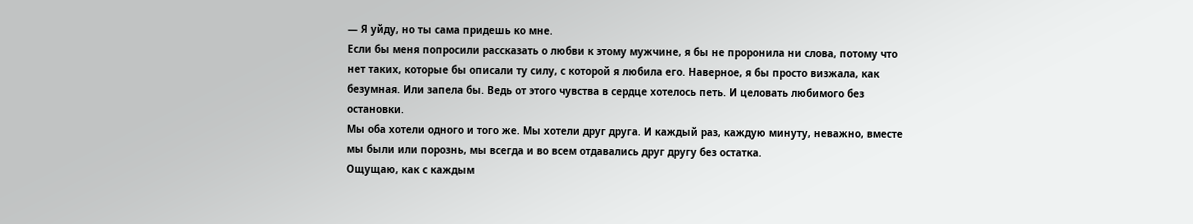— Я уйду, но ты сама придешь ко мне.
Если бы меня попросили рассказать о любви к этому мужчине, я бы не проронила ни слова, потому что нет таких, которые бы описали ту силу, с которой я любила его. Наверное, я бы просто визжала, как безумная. Или запела бы. Ведь от этого чувства в сердце хотелось петь. И целовать любимого без остановки.
Мы оба хотели одного и того же. Мы хотели друг друга. И каждый раз, каждую минуту, неважно, вместе мы были или порознь, мы всегда и во всем отдавались друг другу без остатка.
Ощущаю, как с каждым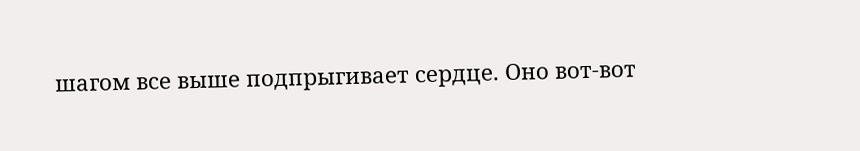шагом все выше подпрыгивает сердце. Оно вот-вот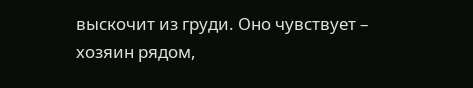выскочит из груди. Оно чувствует – хозяин рядом,